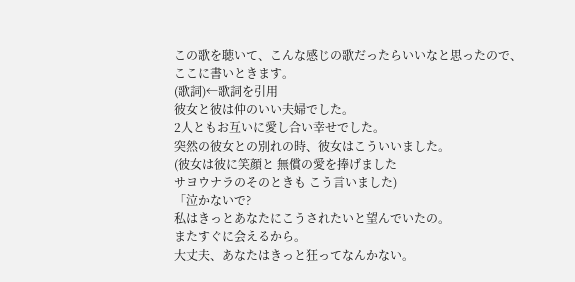この歌を聴いて、こんな感じの歌だったらいいなと思ったので、
ここに書いときます。
(歌詞)←歌詞を引用
彼女と彼は仲のいい夫婦でした。
2人ともお互いに愛し合い幸せでした。
突然の彼女との別れの時、彼女はこういいました。
(彼女は彼に笑顔と 無償の愛を捧げました
サヨウナラのそのときも こう言いました)
「泣かないで?
私はきっとあなたにこうされたいと望んでいたの。
またすぐに会えるから。
大丈夫、あなたはきっと狂ってなんかない。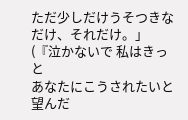ただ少しだけうそつきなだけ、それだけ。」
(『泣かないで 私はきっと
あなたにこうされたいと望んだ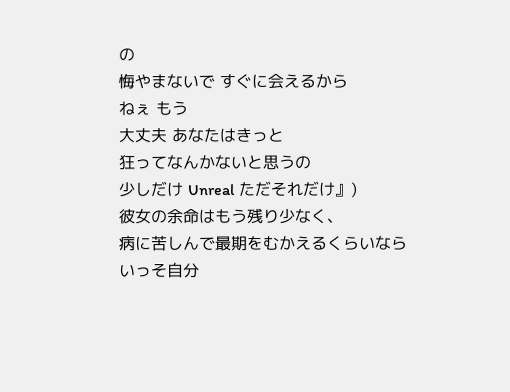の
悔やまないで すぐに会えるから
ねぇ もう
大丈夫 あなたはきっと
狂ってなんかないと思うの
少しだけ Unreal ただそれだけ』)
彼女の余命はもう残り少なく、
病に苦しんで最期をむかえるくらいなら
いっそ自分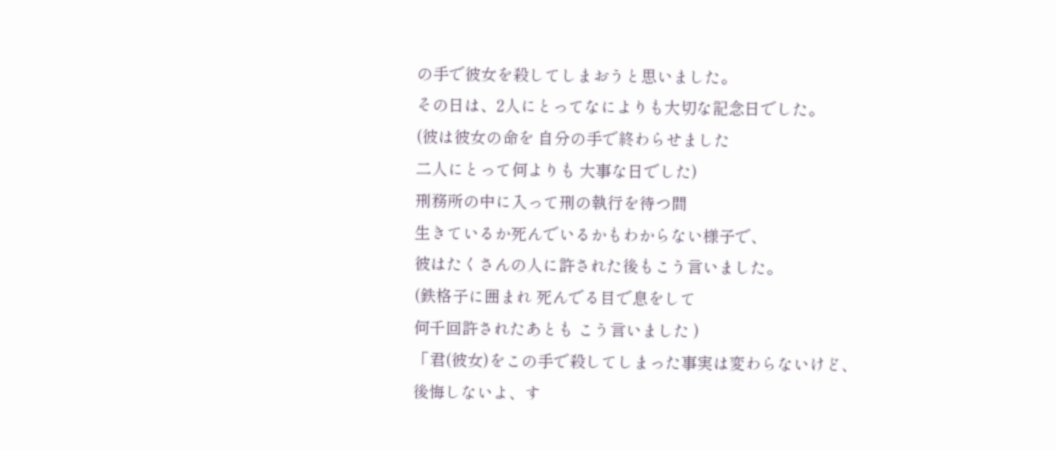の手で彼女を殺してしまおうと思いました。
その日は、2人にとってなによりも大切な記念日でした。
(彼は彼女の命を 自分の手で終わらせました
二人にとって何よりも 大事な日でした)
刑務所の中に入って刑の執行を待つ間
生きているか死んでいるかもわからない様子で、
彼はたくさんの人に許された後もこう言いました。
(鉄格子に囲まれ 死んでる目で息をして
何千回許されたあとも こう言いました )
「君(彼女)をこの手で殺してしまった事実は変わらないけど、
後悔しないよ、す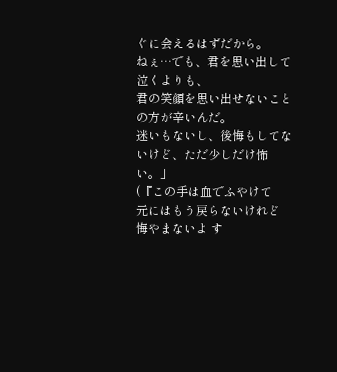ぐに会えるはずだから。
ねぇ…でも、君を思い出して泣くよりも、
君の笑顔を思い出せないことの方が辛いんだ。
迷いもないし、後悔もしてないけど、ただ少しだけ怖い。」
(『この手は血でふやけて
元にはもう戻らないけれど
悔やまないよ す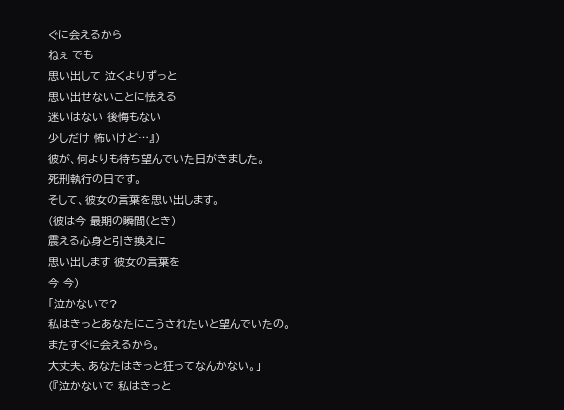ぐに会えるから
ねぇ でも
思い出して 泣くよりずっと
思い出せないことに怯える
迷いはない 後悔もない
少しだけ 怖いけど…』)
彼が、何よりも待ち望んでいた日がきました。
死刑執行の日です。
そして、彼女の言葉を思い出します。
(彼は今 最期の瞬間(とき)
震える心身と引き換えに
思い出します 彼女の言葉を
今 今)
「泣かないで?
私はきっとあなたにこうされたいと望んでいたの。
またすぐに会えるから。
大丈夫、あなたはきっと狂ってなんかない。」
(『泣かないで 私はきっと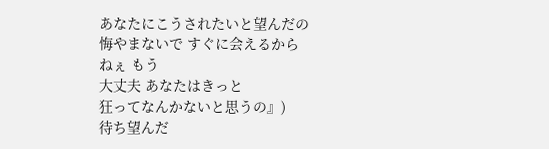あなたにこうされたいと望んだの
悔やまないで すぐに会えるから
ねぇ もう
大丈夫 あなたはきっと
狂ってなんかないと思うの』)
待ち望んだ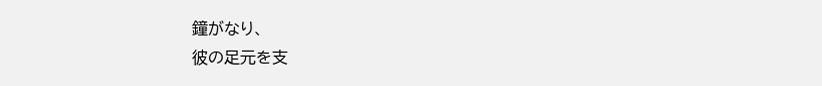鐘がなり、
彼の足元を支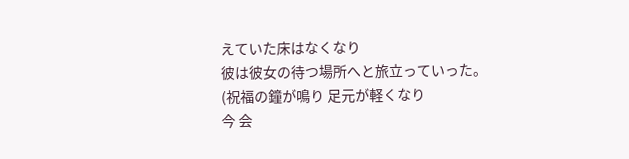えていた床はなくなり
彼は彼女の待つ場所へと旅立っていった。
(祝福の鐘が鳴り 足元が軽くなり
今 会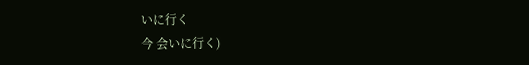いに行く
今 会いに行く)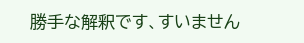勝手な解釈です、すいません